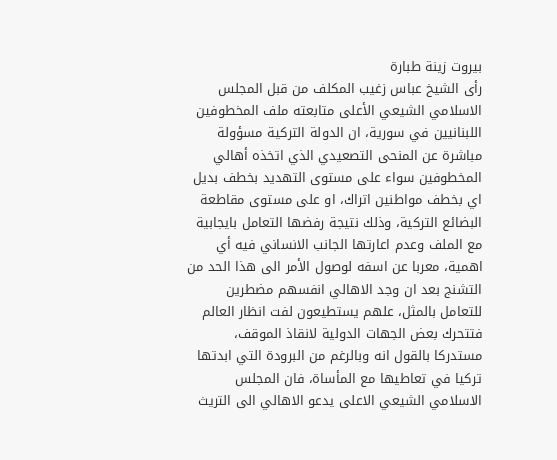بيروت زينة طبارة
رأى الشيخ عباس زغيب المكلف من قبل المجلس الاسلامي الشيعي الأعلى متابعته ملف المخطوفين اللبنانيين في سورية، ان الدولة التركية مسؤولة مباشرة عن المنحى التصعيدي الذي اتخذه أهالي المخطوفين سواء على مستوى التهديد بخطف بديل اي بخطف مواطنين اتراك، او على مستوى مقاطعة البضائع التركية، وذلك نتيجة رفضها التعامل بايجابية مع الملف وعدم اعارتها الجانب الانساني فيه أي اهمية، معربا عن اسفه لوصول الأمر الى هذا الحد من التشنج بعد ان وجد الاهالي انفسهم مضطرين للتعامل بالمثل، علهم يستطيعون لفت انظار العالم فتتحرك بعض الجهات الدولية لانقاذ الموقف، مستدركا بالقول انه وبالرغم من البرودة التي ابدتها تركيا في تعاطيها مع المأساة، فان المجلس الاسلامي الشيعي الاعلى يدعو الاهالي الى التريث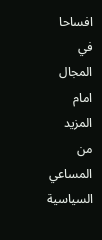افساحا في المجال امام المزيد من المساعي السياسية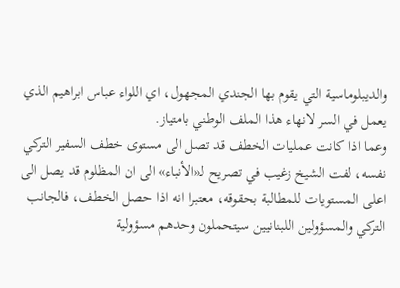والديبلوماسية التي يقوم بها الجندي المجهول، اي اللواء عباس ابراهيم الذي يعمل في السر لانهاء هذا الملف الوطني بامتياز.
وعما اذا كانت عمليات الخطف قد تصل الى مستوى خطف السفير التركي نفسه، لفت الشيخ زغيب في تصريح لـ«الأنباء» الى ان المظلوم قد يصل الى اعلى المستويات للمطالبة بحقوقه، معتبرا انه اذا حصل الخطف، فالجانب التركي والمسؤولين اللبنانيين سيتحملون وحدهم مسؤولية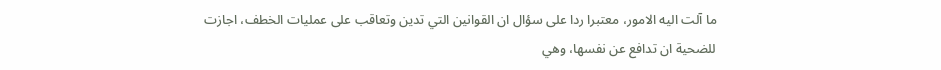ما آلت اليه الامور، معتبرا ردا على سؤال ان القوانين التي تدين وتعاقب على عمليات الخطف، اجازت للضحية ان تدافع عن نفسها، وهي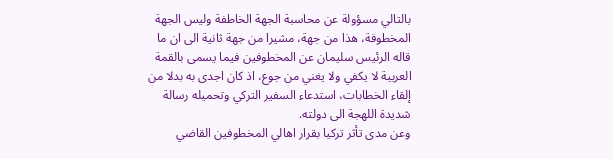بالتالي مسؤولة عن محاسبة الجهة الخاطفة وليس الجهة المخطوفة، هذا من جهة، مشيرا من جهة ثانية الى ان ما قاله الرئيس سليمان عن المخطوفين فيما يسمى بالقمة العربية لا يكفي ولا يغني من جوع، اذ كان اجدى به بدلا من إلقاء الخطابات، استدعاء السفير التركي وتحميله رسالة شديدة اللهجة الى دولته.
وعن مدى تأثر تركيا بقرار اهالي المخطوفين القاضي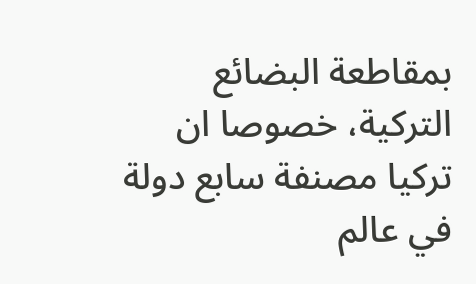بمقاطعة البضائع التركية، خصوصا ان تركيا مصنفة سابع دولة في عالم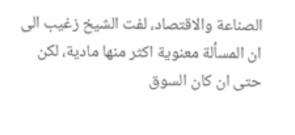الصناعة والاقتصاد، لفت الشيخ زغيب الى ان المسألة معنوية اكثر منها مادية، لكن حتى ان كان السوق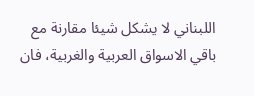اللبناني لا يشكل شيئا مقارنة مع باقي الاسواق العربية والغربية، فان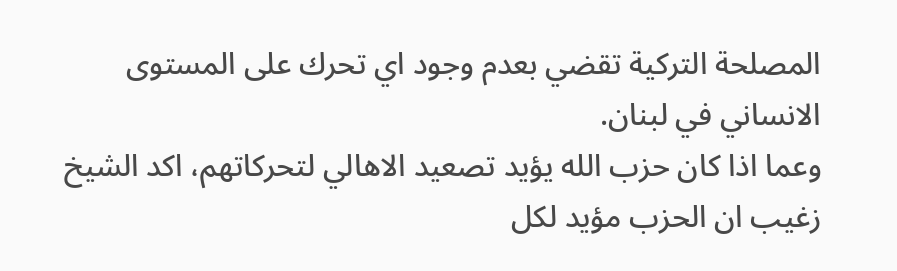المصلحة التركية تقضي بعدم وجود اي تحرك على المستوى الانساني في لبنان.
وعما اذا كان حزب الله يؤيد تصعيد الاهالي لتحركاتهم، اكد الشيخ زغيب ان الحزب مؤيد لكل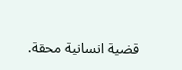قضية انسانية محقة.